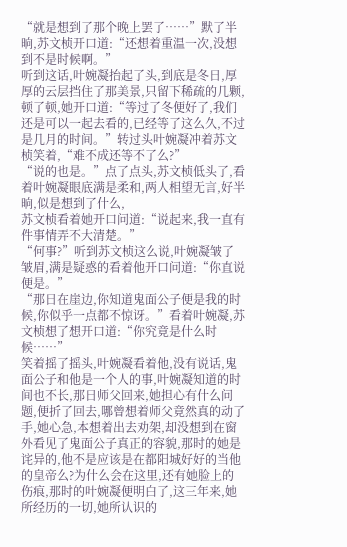“就是想到了那个晚上罢了……”默了半晌,苏文桢开口道:“还想着重温一次,没想到不是时候啊。”
听到这话,叶婉凝抬起了头,到底是冬日,厚厚的云层挡住了那美景,只留下稀疏的几颗,顿了顿,她开口道:“等过了冬便好了,我们还是可以一起去看的,已经等了这么久,不过是几月的时间。”转过头叶婉凝冲着苏文桢笑着,“难不成还等不了么?”
“说的也是。”点了点头,苏文桢低头了,看着叶婉凝眼底满是柔和,两人相望无言,好半晌,似是想到了什么,
苏文桢看着她开口问道:“说起来,我一直有件事情弄不大清楚。”
“何事?”听到苏文桢这么说,叶婉凝皱了皱眉,满是疑惑的看着他开口问道:“你直说便是。”
“那日在崖边,你知道鬼面公子便是我的时候,你似乎一点都不惊讶。”看着叶婉凝,苏文桢想了想开口道:“你究竟是什么时候……”
笑着摇了摇头,叶婉凝看着他,没有说话,鬼面公子和他是一个人的事,叶婉凝知道的时间也不长,那日师父回来,她担心有什么问题,便折了回去,哪曾想着师父竟然真的动了手,她心急,本想着出去劝架,却没想到在窗外看见了鬼面公子真正的容貌,那时的她是诧异的,他不是应该是在都阳城好好的当他的皇帝么?为什么会在这里,还有她脸上的伤痕,那时的叶婉凝便明白了,这三年来,她所经历的一切,她所认识的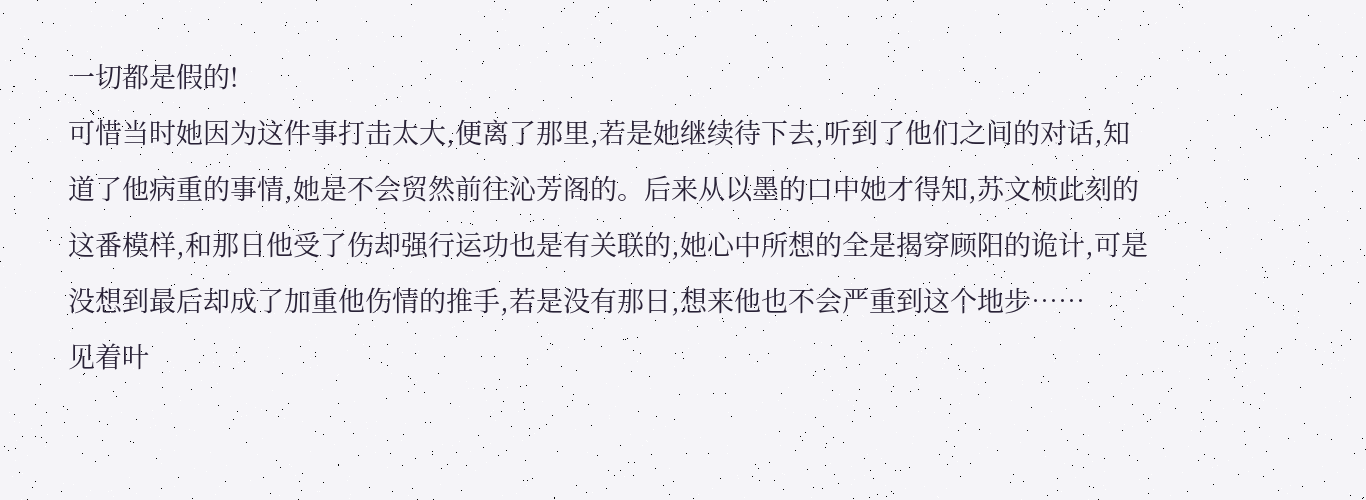一切都是假的!
可惜当时她因为这件事打击太大,便离了那里,若是她继续待下去,听到了他们之间的对话,知道了他病重的事情,她是不会贸然前往沁芳阁的。后来从以墨的口中她才得知,苏文桢此刻的这番模样,和那日他受了伤却强行运功也是有关联的,她心中所想的全是揭穿顾阳的诡计,可是没想到最后却成了加重他伤情的推手,若是没有那日,想来他也不会严重到这个地步……
见着叶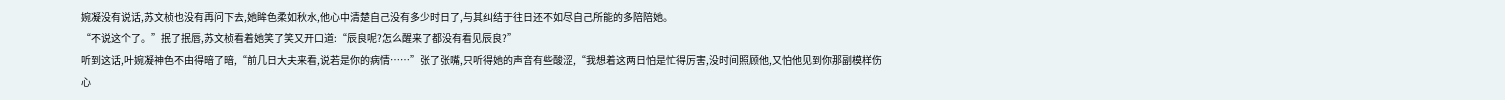婉凝没有说话,苏文桢也没有再问下去,她眸色柔如秋水,他心中清楚自己没有多少时日了,与其纠结于往日还不如尽自己所能的多陪陪她。
“不说这个了。”抿了抿唇,苏文桢看着她笑了笑又开口道:“辰良呢?怎么醒来了都没有看见辰良?”
听到这话,叶婉凝神色不由得暗了暗,“前几日大夫来看,说若是你的病情……”张了张嘴,只听得她的声音有些酸涩,“我想着这两日怕是忙得厉害,没时间照顾他,又怕他见到你那副模样伤心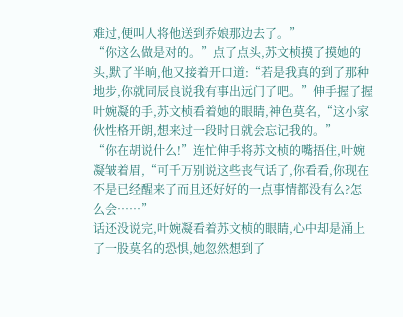难过,便叫人将他送到乔娘那边去了。”
“你这么做是对的。”点了点头,苏文桢摸了摸她的头,默了半晌,他又接着开口道:“若是我真的到了那种地步,你就同辰良说我有事出远门了吧。”伸手握了握叶婉凝的手,苏文桢看着她的眼睛,神色莫名,“这小家伙性格开朗,想来过一段时日就会忘记我的。”
“你在胡说什么!”连忙伸手将苏文桢的嘴捂住,叶婉凝皱着眉,“可千万别说这些丧气话了,你看看,你现在不是已经醒来了而且还好好的一点事情都没有么?怎么会……”
话还没说完,叶婉凝看着苏文桢的眼睛,心中却是涌上了一股莫名的恐惧,她忽然想到了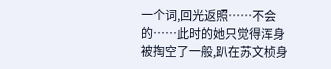一个词,回光返照……不会的……此时的她只觉得浑身被掏空了一般,趴在苏文桢身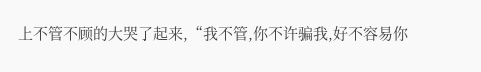上不管不顾的大哭了起来,“我不管,你不许骗我,好不容易你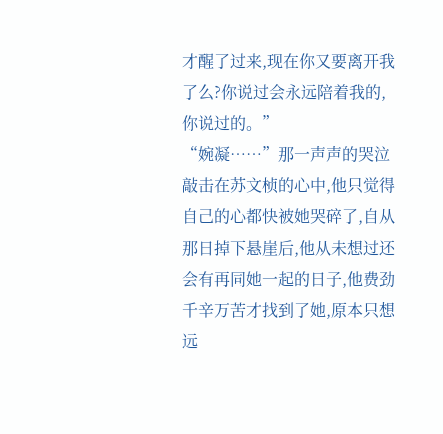才醒了过来,现在你又要离开我了么?你说过会永远陪着我的,你说过的。”
“婉凝……”那一声声的哭泣敲击在苏文桢的心中,他只觉得自己的心都快被她哭碎了,自从那日掉下悬崖后,他从未想过还会有再同她一起的日子,他费劲千辛万苦才找到了她,原本只想远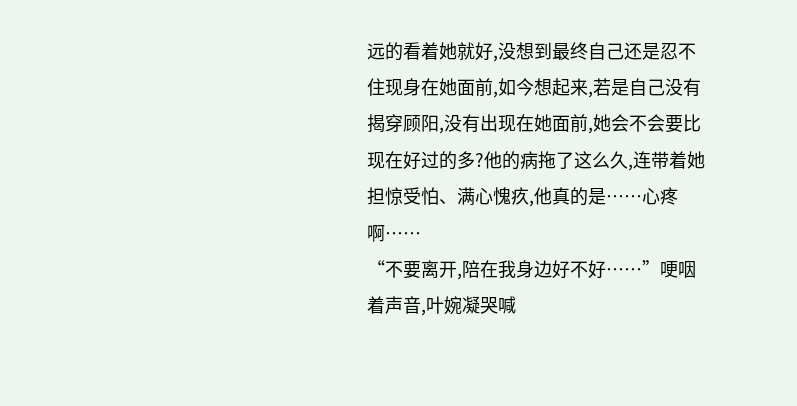远的看着她就好,没想到最终自己还是忍不住现身在她面前,如今想起来,若是自己没有揭穿顾阳,没有出现在她面前,她会不会要比现在好过的多?他的病拖了这么久,连带着她担惊受怕、满心愧疚,他真的是……心疼啊……
“不要离开,陪在我身边好不好……”哽咽着声音,叶婉凝哭喊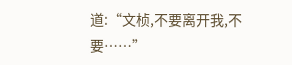道:“文桢,不要离开我,不要……”